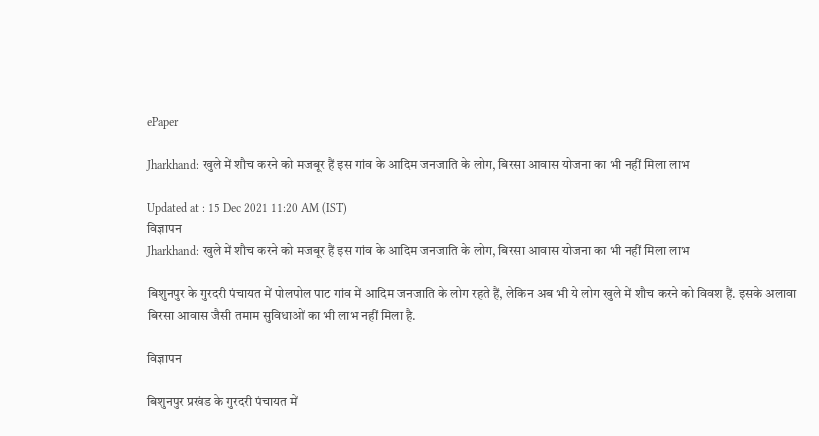ePaper

Jharkhand: खुले में शौच करने को मजबूर हैं इस गांव के आदिम जनजाति के लोग, बिरसा आवास योजना का भी नहीं मिला लाभ

Updated at : 15 Dec 2021 11:20 AM (IST)
विज्ञापन
Jharkhand: खुले में शौच करने को मजबूर हैं इस गांव के आदिम जनजाति के लोग, बिरसा आवास योजना का भी नहीं मिला लाभ

बिशुनपुर के गुरदरी पंचायत में पोलपोल पाट गांव में आदिम जनजाति के लोग रहते हैं, लेकिन अब भी ये लोग खुले में शौच करने को विवश हैं. इसके अलावा बिरसा आवास जैसी तमाम सुविधाओं का भी लाभ नहीं मिला है.

विज्ञापन

बिशुनपुर प्रखंड के गुरदरी पंचायत में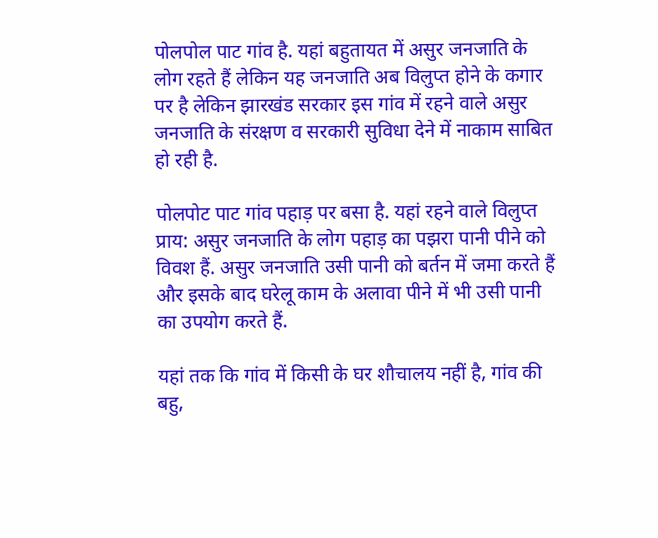पोलपोल पाट गांव है. यहां बहुतायत में असुर जनजाति के लोग रहते हैं लेकिन यह जनजाति अब विलुप्त होने के कगार पर है लेकिन झारखंड सरकार इस गांव में रहने वाले असुर जनजाति के संरक्षण व सरकारी सुविधा देने में नाकाम साबित हो रही है.

पोलपोट पाट गांव पहाड़ पर बसा है. यहां रहने वाले विलुप्त प्राय: असुर जनजाति के लोग पहाड़ का पझरा पानी पीने को विवश हैं. असुर जनजाति उसी पानी को बर्तन में जमा करते हैं और इसके बाद घरेलू काम के अलावा पीने में भी उसी पानी का उपयोग करते हैं.

यहां तक कि गांव में किसी के घर शौचालय नहीं है, गांव की बहु,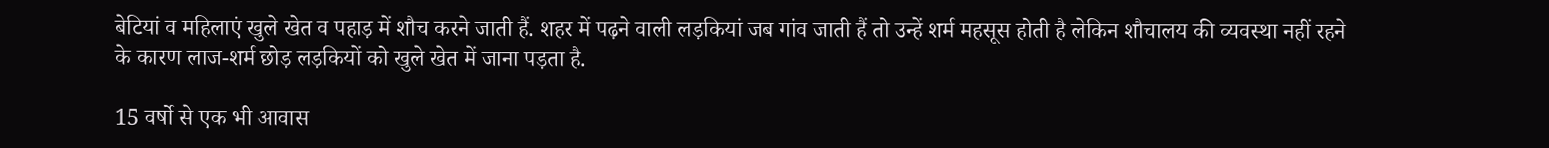बेटियां व महिलाएं खुले खेत व पहाड़ में शौच करने जाती हैं. शहर में पढ़ने वाली लड़कियां जब गांव जाती हैं तो उन्हें शर्म महसूस होती है लेकिन शौचालय की व्यवस्था नहीं रहने के कारण लाज-शर्म छोड़ लड़कियों को खुले खेत में जाना पड़ता है.

15 वर्षो से एक भी आवास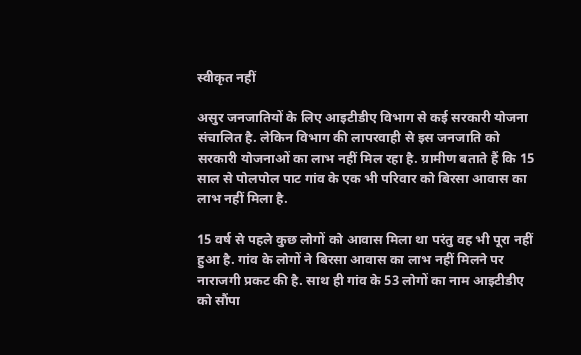स्वीकृत नहीं

असुर जनजातियों के लिए आइटीडीए विभाग से कई सरकारी योजना संचालित है. लेकिन विभाग की लापरवाही से इस जनजाति को सरकारी योजनाओं का लाभ नहीं मिल रहा है. ग्रामीण बताते हैं कि 15 साल से पोलपोल पाट गांव के एक भी परिवार को बिरसा आवास का लाभ नहीं मिला है.

15 वर्ष से पहले कुछ लोगों को आवास मिला था परंतु वह भी पूरा नहीं हुआ है. गांव के लोगों ने बिरसा आवास का लाभ नहीं मिलने पर नाराजगी प्रकट की है. साथ ही गांव के 53 लोगों का नाम आइटीडीए को सौंपा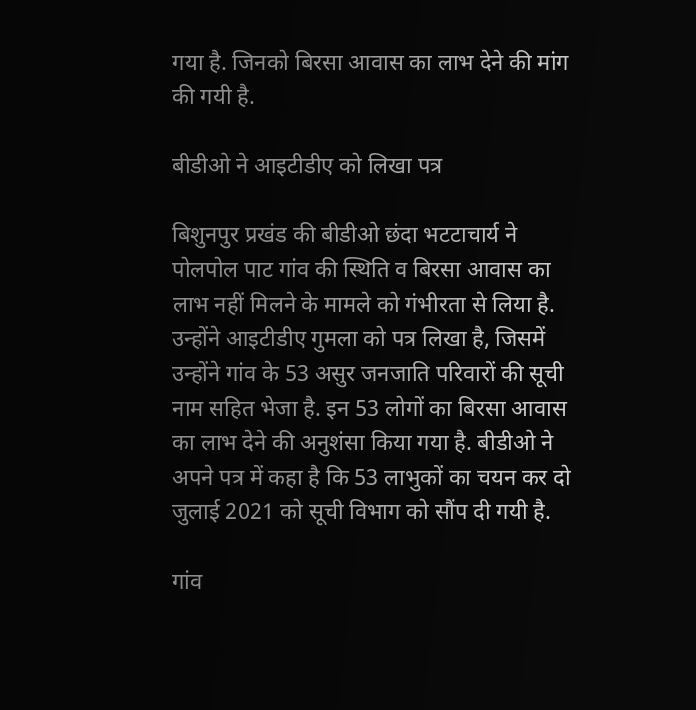गया है. जिनको बिरसा आवास का लाभ देने की मांग की गयी है.

बीडीओ ने आइटीडीए को लिखा पत्र

बिशुनपुर प्रखंड की बीडीओ छंदा भटटाचार्य ने पोलपोल पाट गांव की स्थिति व बिरसा आवास का लाभ नहीं मिलने के मामले को गंभीरता से लिया है. उन्होंने आइटीडीए गुमला को पत्र लिखा है, जिसमें उन्होंने गांव के 53 असुर जनजाति परिवारों की सूची नाम सहित भेजा है. इन 53 लोगों का बिरसा आवास का लाभ देने की अनुशंसा किया गया है. बीडीओ ने अपने पत्र में कहा है कि 53 लाभुकों का चयन कर दो जुलाई 2021 को सूची विभाग को सौंप दी गयी है.

गांव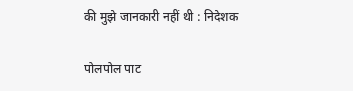की मुझे जानकारी नहीं थी : निदेशक

पोलपोल पाट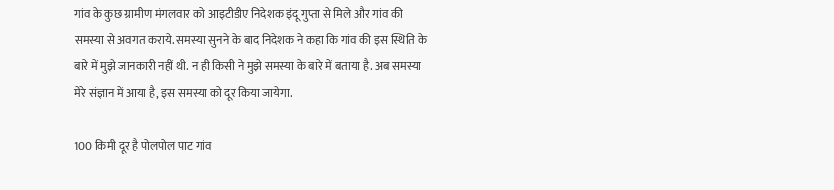गांव के कुछ ग्रामीण मंगलवार को आइटीडीए निदेशक इंदू गुप्ता से मिले और गांव की समस्या से अवगत कराये. समस्या सुनने के बाद निदेशक ने कहा कि गांव की इस स्थिति के बारे में मुझे जानकारी नहीं थी. न ही किसी ने मुझे समस्या के बारे में बताया है. अब समस्या मेरे संज्ञान में आया है, इस समस्या को दूर किया जायेगा.

100 किमी दूर है पोलपोल पाट गांव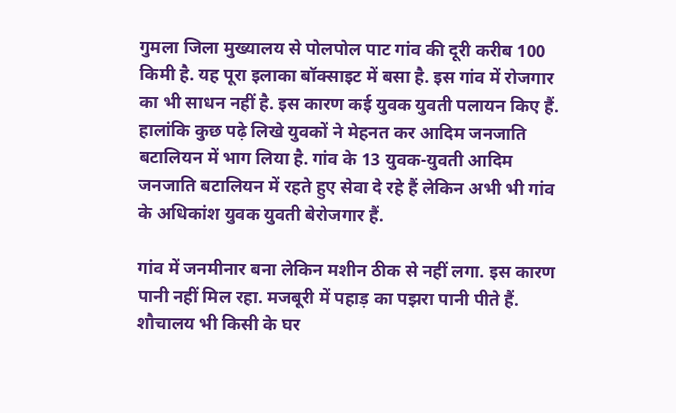गुमला जिला मुख्यालय से पोलपोल पाट गांव की दूरी करीब 100 किमी है. यह पूरा इलाका बॉक्साइट में बसा है. इस गांव में रोजगार का भी साधन नहीं है. इस कारण कई युवक युवती पलायन किए हैं. हालांकि कुछ पढ़े लिखे युवकों ने मेहनत कर आदिम जनजाति बटालियन में भाग लिया है. गांव के 13 युवक-युवती आदिम जनजाति बटालियन में रहते हुए सेवा दे रहे हैं लेकिन अभी भी गांव के अधिकांश युवक युवती बेरोजगार हैं.

गांव में जनमीनार बना लेकिन मशीन ठीक से नहीं लगा. इस कारण पानी नहीं मिल रहा. मजबूरी में पहाड़ का पझरा पानी पीते हैं. शौचालय भी किसी के घर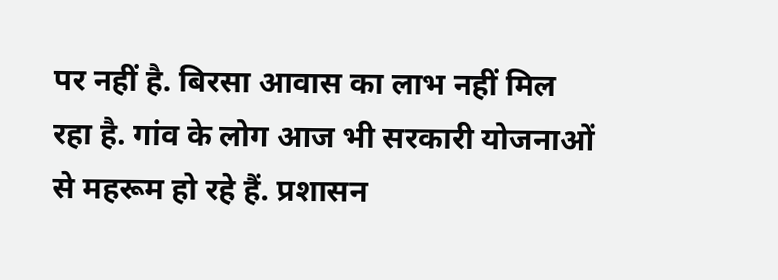पर नहीं है. बिरसा आवास का लाभ नहीं मिल रहा है. गांव के लोग आज भी सरकारी योजनाओं से महरूम हो रहे हैं. प्रशासन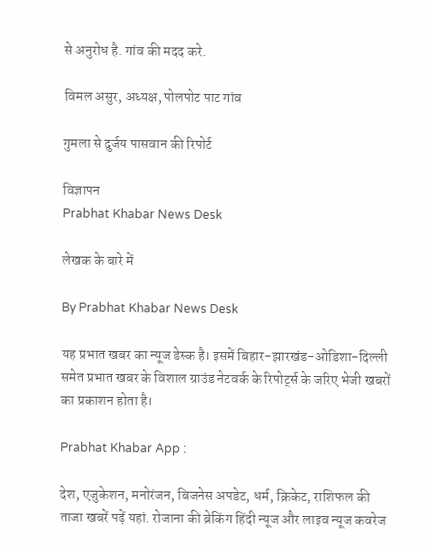से अनुरोध है. गांव की मदद करे.

विमल असुर, अध्यक्ष, पोलपोट पाट गांव

गुमला से दुर्जय पासवान की रिपोर्ट

विज्ञापन
Prabhat Khabar News Desk

लेखक के बारे में

By Prabhat Khabar News Desk

यह प्रभात खबर का न्यूज डेस्क है। इसमें बिहार-झारखंड-ओडिशा-दिल्‍ली समेत प्रभात खबर के विशाल ग्राउंड नेटवर्क के रिपोर्ट्स के जरिए भेजी खबरों का प्रकाशन होता है।

Prabhat Khabar App :

देश, एजुकेशन, मनोरंजन, बिजनेस अपडेट, धर्म, क्रिकेट, राशिफल की ताजा खबरें पढ़ें यहां. रोजाना की ब्रेकिंग हिंदी न्यूज और लाइव न्यूज कवरेज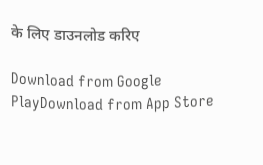के लिए डाउनलोड करिए

Download from Google PlayDownload from App Store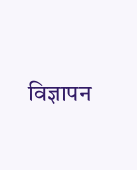विज्ञापन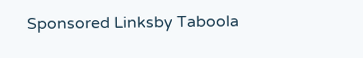Sponsored Linksby Taboola